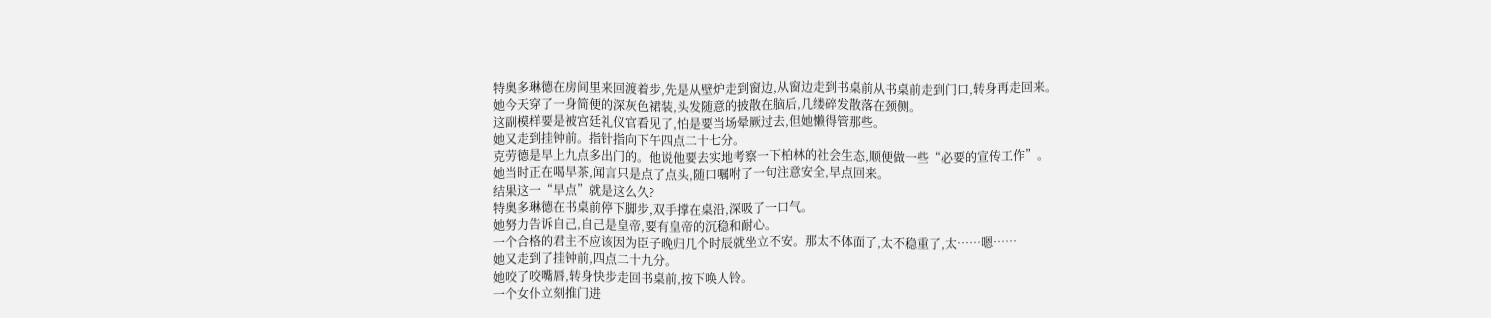特奥多琳德在房间里来回渡着步,先是从壁炉走到窗边,从窗边走到书桌前从书桌前走到门口,转身再走回来。
她今天穿了一身简便的深灰色裙装,头发随意的披散在脑后,几缕碎发散落在颈侧。
这副模样要是被宫廷礼仪官看见了,怕是要当场晕厥过去,但她懒得管那些。
她又走到挂钟前。指针指向下午四点二十七分。
克劳德是早上九点多出门的。他说他要去实地考察一下柏林的社会生态,顺便做一些“必要的宣传工作”。
她当时正在喝早茶,闻言只是点了点头,随口嘱咐了一句注意安全,早点回来。
结果这一“早点”就是这么久?
特奥多琳德在书桌前停下脚步,双手撑在桌沿,深吸了一口气。
她努力告诉自己,自己是皇帝,要有皇帝的沉稳和耐心。
一个合格的君主不应该因为臣子晚归几个时辰就坐立不安。那太不体面了,太不稳重了,太……嗯……
她又走到了挂钟前,四点二十九分。
她咬了咬嘴唇,转身快步走回书桌前,按下唤人铃。
一个女仆立刻推门进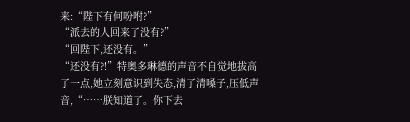来:“陛下有何吩咐?”
“派去的人回来了没有?”
“回陛下,还没有。”
“还没有?!”特奥多琳德的声音不自觉地拔高了一点,她立刻意识到失态,清了清嗓子,压低声音,“……朕知道了。你下去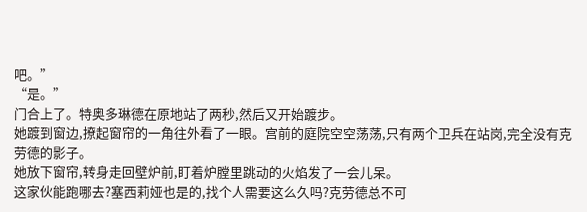吧。”
“是。”
门合上了。特奥多琳德在原地站了两秒,然后又开始踱步。
她踱到窗边,撩起窗帘的一角往外看了一眼。宫前的庭院空空荡荡,只有两个卫兵在站岗,完全没有克劳德的影子。
她放下窗帘,转身走回壁炉前,盯着炉膛里跳动的火焰发了一会儿呆。
这家伙能跑哪去?塞西莉娅也是的,找个人需要这么久吗?克劳德总不可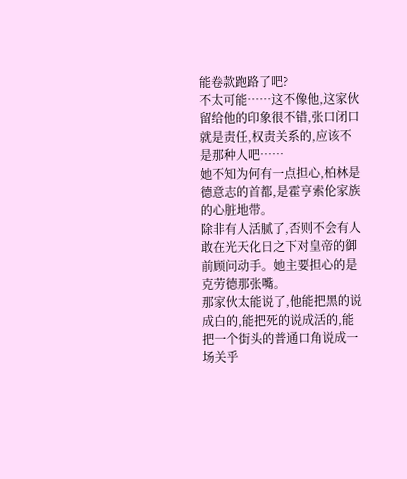能卷款跑路了吧?
不太可能……这不像他,这家伙留给他的印象很不错,张口闭口就是责任,权责关系的,应该不是那种人吧……
她不知为何有一点担心,柏林是德意志的首都,是霍亨索伦家族的心脏地带。
除非有人活腻了,否则不会有人敢在光天化日之下对皇帝的御前顾问动手。她主要担心的是克劳德那张嘴。
那家伙太能说了,他能把黑的说成白的,能把死的说成活的,能把一个街头的普通口角说成一场关乎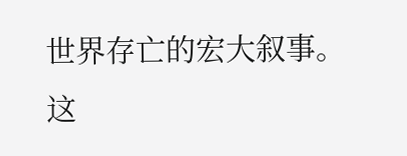世界存亡的宏大叙事。
这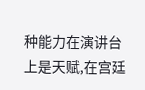种能力在演讲台上是天赋,在宫廷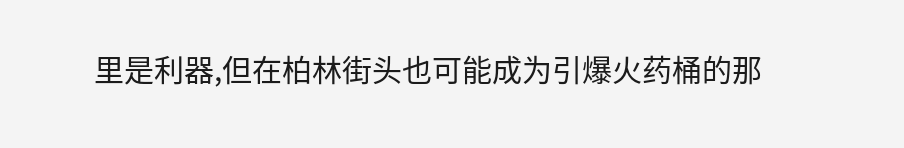里是利器,但在柏林街头也可能成为引爆火药桶的那